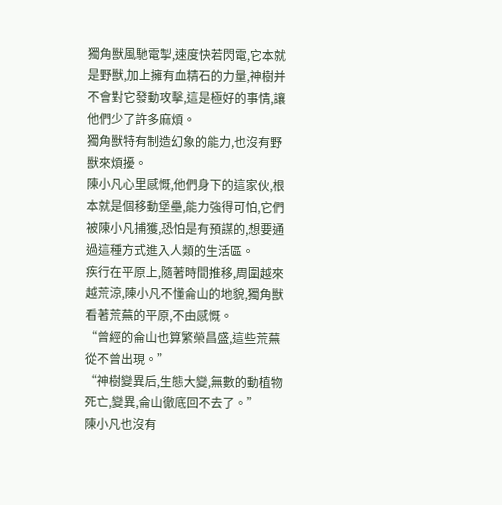獨角獸風馳電掣,速度快若閃電,它本就是野獸,加上擁有血精石的力量,神樹并不會對它發動攻擊,這是極好的事情,讓他們少了許多麻煩。
獨角獸特有制造幻象的能力,也沒有野獸來煩擾。
陳小凡心里感慨,他們身下的這家伙,根本就是個移動堡壘,能力強得可怕,它們被陳小凡捕獲,恐怕是有預謀的,想要通過這種方式進入人類的生活區。
疾行在平原上,隨著時間推移,周圍越來越荒涼,陳小凡不懂侖山的地貌,獨角獸看著荒蕪的平原,不由感慨。
“曾經的侖山也算繁榮昌盛,這些荒蕪從不曾出現。”
“神樹變異后,生態大變,無數的動植物死亡,變異,侖山徹底回不去了。”
陳小凡也沒有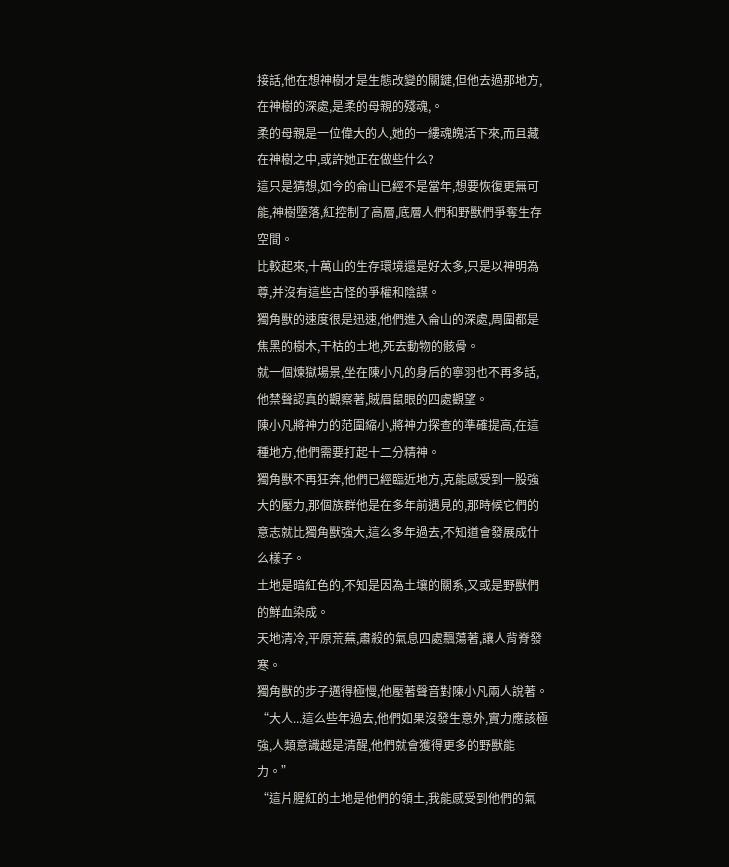接話,他在想神樹才是生態改變的關鍵,但他去過那地方,在神樹的深處,是柔的母親的殘魂,。
柔的母親是一位偉大的人,她的一縷魂魄活下來,而且藏在神樹之中,或許她正在做些什么?
這只是猜想,如今的侖山已經不是當年,想要恢復更無可能,神樹墮落,紅控制了高層,底層人們和野獸們爭奪生存空間。
比較起來,十萬山的生存環境還是好太多,只是以神明為尊,并沒有這些古怪的爭權和陰謀。
獨角獸的速度很是迅速,他們進入侖山的深處,周圍都是焦黑的樹木,干枯的土地,死去動物的骸骨。
就一個煉獄場景,坐在陳小凡的身后的寧羽也不再多話,他禁聲認真的觀察著,賊眉鼠眼的四處觀望。
陳小凡將神力的范圍縮小,將神力探查的準確提高,在這種地方,他們需要打起十二分精神。
獨角獸不再狂奔,他們已經臨近地方,克能感受到一股強大的壓力,那個族群他是在多年前遇見的,那時候它們的意志就比獨角獸強大,這么多年過去,不知道會發展成什么樣子。
土地是暗紅色的,不知是因為土壤的關系,又或是野獸們的鮮血染成。
天地清冷,平原荒蕪,肅殺的氣息四處飄蕩著,讓人背脊發寒。
獨角獸的步子邁得極慢,他壓著聲音對陳小凡兩人說著。
“大人...這么些年過去,他們如果沒發生意外,實力應該極強,人類意識越是清醒,他們就會獲得更多的野獸能力。”
“這片腥紅的土地是他們的領土,我能感受到他們的氣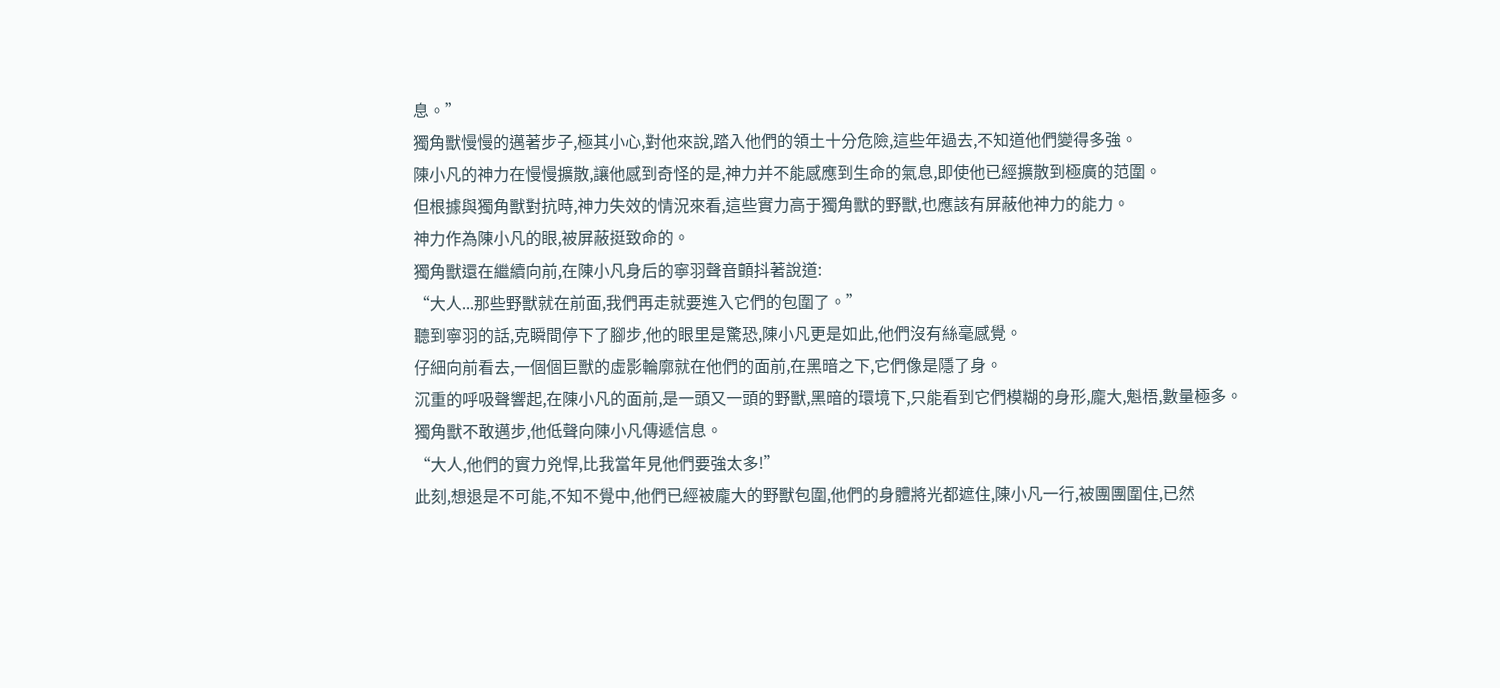息。”
獨角獸慢慢的邁著步子,極其小心,對他來說,踏入他們的領土十分危險,這些年過去,不知道他們變得多強。
陳小凡的神力在慢慢擴散,讓他感到奇怪的是,神力并不能感應到生命的氣息,即使他已經擴散到極廣的范圍。
但根據與獨角獸對抗時,神力失效的情況來看,這些實力高于獨角獸的野獸,也應該有屏蔽他神力的能力。
神力作為陳小凡的眼,被屏蔽挺致命的。
獨角獸還在繼續向前,在陳小凡身后的寧羽聲音顫抖著說道:
“大人...那些野獸就在前面,我們再走就要進入它們的包圍了。”
聽到寧羽的話,克瞬間停下了腳步,他的眼里是驚恐,陳小凡更是如此,他們沒有絲毫感覺。
仔細向前看去,一個個巨獸的虛影輪廓就在他們的面前,在黑暗之下,它們像是隱了身。
沉重的呼吸聲響起,在陳小凡的面前,是一頭又一頭的野獸,黑暗的環境下,只能看到它們模糊的身形,龐大,魁梧,數量極多。
獨角獸不敢邁步,他低聲向陳小凡傳遞信息。
“大人,他們的實力兇悍,比我當年見他們要強太多!”
此刻,想退是不可能,不知不覺中,他們已經被龐大的野獸包圍,他們的身體將光都遮住,陳小凡一行,被團團圍住,已然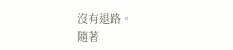沒有退路。
隨著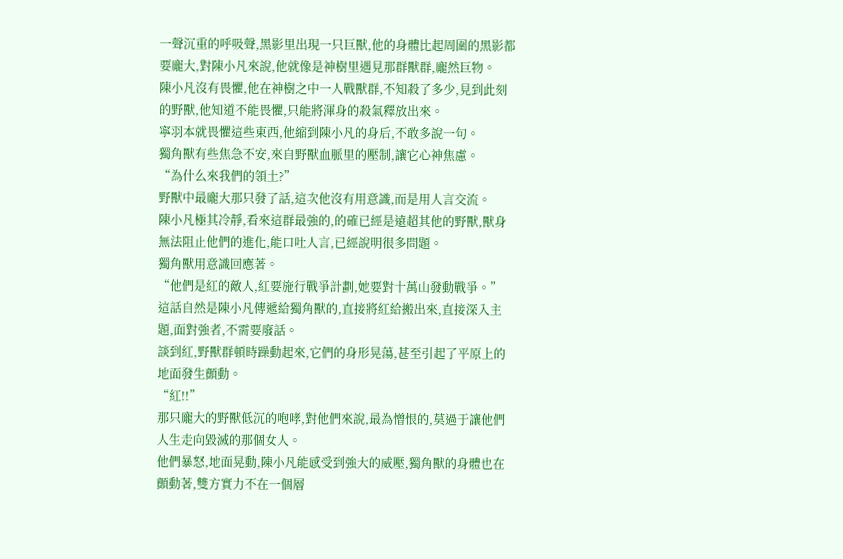一聲沉重的呼吸聲,黑影里出現一只巨獸,他的身體比起周圍的黑影都要龐大,對陳小凡來說,他就像是神樹里遇見那群獸群,龐然巨物。
陳小凡沒有畏懼,他在神樹之中一人戰獸群,不知殺了多少,見到此刻的野獸,他知道不能畏懼,只能將渾身的殺氣釋放出來。
寧羽本就畏懼這些東西,他縮到陳小凡的身后,不敢多說一句。
獨角獸有些焦急不安,來自野獸血脈里的壓制,讓它心神焦慮。
“為什么來我們的領土?”
野獸中最龐大那只發了話,這次他沒有用意識,而是用人言交流。
陳小凡極其冷靜,看來這群最強的,的確已經是遠超其他的野獸,獸身無法阻止他們的進化,能口吐人言,已經說明很多問題。
獨角獸用意識回應著。
“他們是紅的敵人,紅要施行戰爭計劃,她要對十萬山發動戰爭。”
這話自然是陳小凡傳遞給獨角獸的,直接將紅給搬出來,直接深入主題,面對強者,不需要廢話。
談到紅,野獸群頓時躁動起來,它們的身形晃蕩,甚至引起了平原上的地面發生顫動。
“紅!!”
那只龐大的野獸低沉的咆哮,對他們來說,最為憎恨的,莫過于讓他們人生走向毀滅的那個女人。
他們暴怒,地面晃動,陳小凡能感受到強大的威壓,獨角獸的身體也在顫動著,雙方實力不在一個層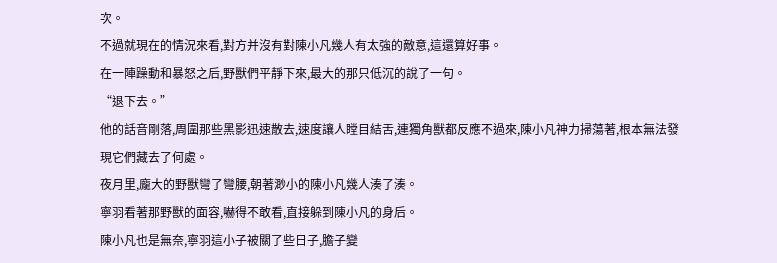次。
不過就現在的情況來看,對方并沒有對陳小凡幾人有太強的敵意,這還算好事。
在一陣躁動和暴怒之后,野獸們平靜下來,最大的那只低沉的說了一句。
“退下去。”
他的話音剛落,周圍那些黑影迅速散去,速度讓人瞠目結舌,連獨角獸都反應不過來,陳小凡神力掃蕩著,根本無法發現它們藏去了何處。
夜月里,龐大的野獸彎了彎腰,朝著渺小的陳小凡幾人湊了湊。
寧羽看著那野獸的面容,嚇得不敢看,直接躲到陳小凡的身后。
陳小凡也是無奈,寧羽這小子被關了些日子,膽子變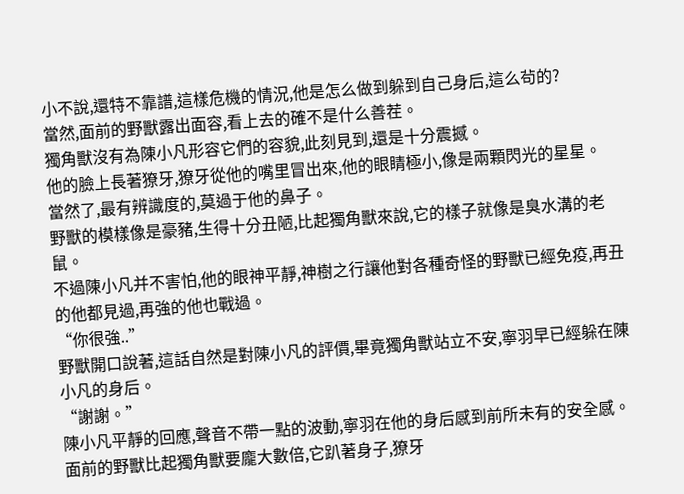小不說,還特不靠譜,這樣危機的情況,他是怎么做到躲到自己身后,這么茍的?
當然,面前的野獸露出面容,看上去的確不是什么善茬。
獨角獸沒有為陳小凡形容它們的容貌,此刻見到,還是十分震撼。
他的臉上長著獠牙,獠牙從他的嘴里冒出來,他的眼睛極小,像是兩顆閃光的星星。
當然了,最有辨識度的,莫過于他的鼻子。
野獸的模樣像是豪豬,生得十分丑陋,比起獨角獸來說,它的樣子就像是臭水溝的老鼠。
不過陳小凡并不害怕,他的眼神平靜,神樹之行讓他對各種奇怪的野獸已經免疫,再丑的他都見過,再強的他也戰過。
“你很強..”
野獸開口說著,這話自然是對陳小凡的評價,畢竟獨角獸站立不安,寧羽早已經躲在陳小凡的身后。
“謝謝。”
陳小凡平靜的回應,聲音不帶一點的波動,寧羽在他的身后感到前所未有的安全感。
面前的野獸比起獨角獸要龐大數倍,它趴著身子,獠牙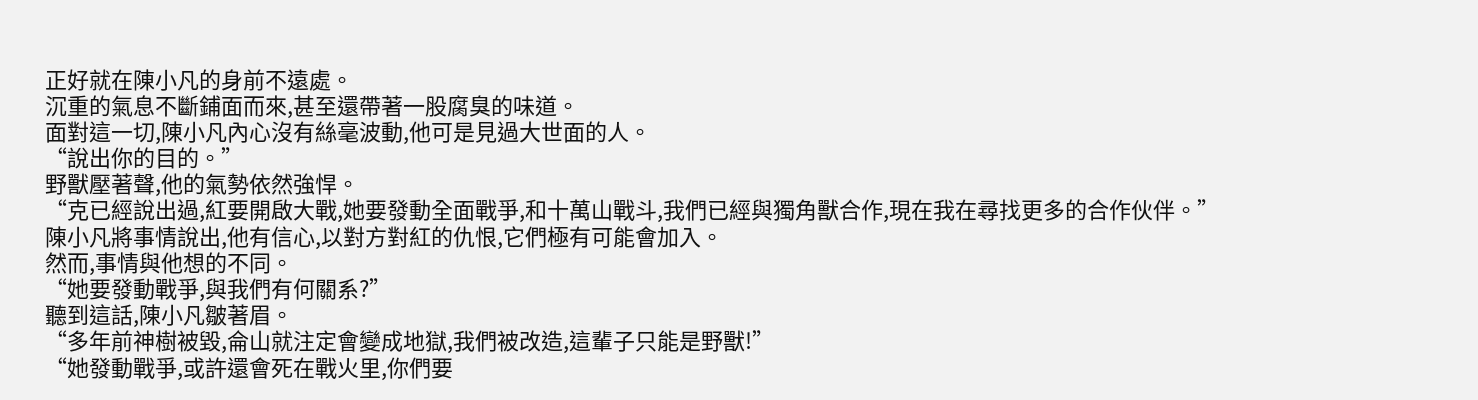正好就在陳小凡的身前不遠處。
沉重的氣息不斷鋪面而來,甚至還帶著一股腐臭的味道。
面對這一切,陳小凡內心沒有絲毫波動,他可是見過大世面的人。
“說出你的目的。”
野獸壓著聲,他的氣勢依然強悍。
“克已經說出過,紅要開啟大戰,她要發動全面戰爭,和十萬山戰斗,我們已經與獨角獸合作,現在我在尋找更多的合作伙伴。”
陳小凡將事情說出,他有信心,以對方對紅的仇恨,它們極有可能會加入。
然而,事情與他想的不同。
“她要發動戰爭,與我們有何關系?”
聽到這話,陳小凡皺著眉。
“多年前神樹被毀,侖山就注定會變成地獄,我們被改造,這輩子只能是野獸!”
“她發動戰爭,或許還會死在戰火里,你們要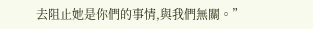去阻止她是你們的事情,與我們無關。”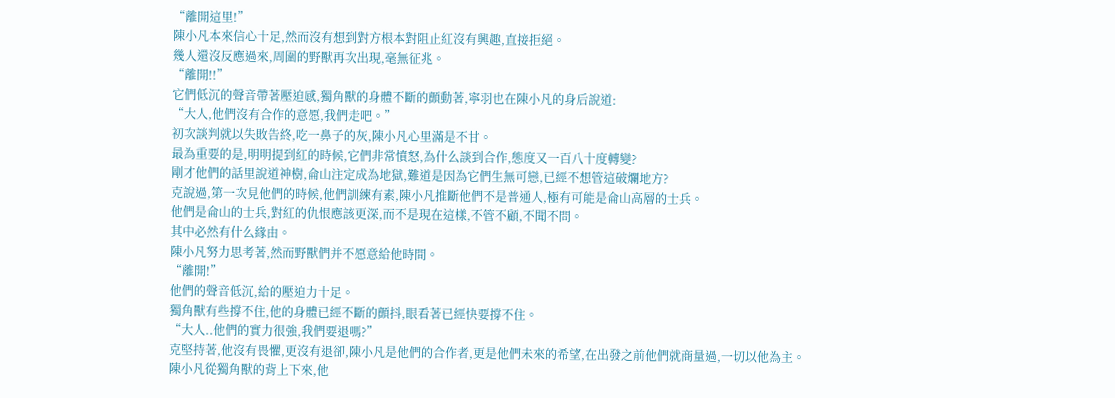“離開這里!”
陳小凡本來信心十足,然而沒有想到對方根本對阻止紅沒有興趣,直接拒絕。
幾人還沒反應過來,周圍的野獸再次出現,毫無征兆。
“離開!!”
它們低沉的聲音帶著壓迫感,獨角獸的身體不斷的顫動著,寧羽也在陳小凡的身后說道:
“大人,他們沒有合作的意愿,我們走吧。”
初次談判就以失敗告終,吃一鼻子的灰,陳小凡心里滿是不甘。
最為重要的是,明明提到紅的時候,它們非常憤怒,為什么談到合作,態度又一百八十度轉變?
剛才他們的話里說道神樹,侖山注定成為地獄,難道是因為它們生無可戀,已經不想管這破爛地方?
克說過,第一次見他們的時候,他們訓練有素,陳小凡推斷他們不是普通人,極有可能是侖山高層的士兵。
他們是侖山的士兵,對紅的仇恨應該更深,而不是現在這樣,不管不顧,不聞不問。
其中必然有什么緣由。
陳小凡努力思考著,然而野獸們并不愿意給他時間。
“離開!”
他們的聲音低沉,給的壓迫力十足。
獨角獸有些撐不住,他的身體已經不斷的顫抖,眼看著已經快要撐不住。
“大人..他們的實力很強,我們要退嗎?”
克堅持著,他沒有畏懼,更沒有退卻,陳小凡是他們的合作者,更是他們未來的希望,在出發之前他們就商量過,一切以他為主。
陳小凡從獨角獸的背上下來,他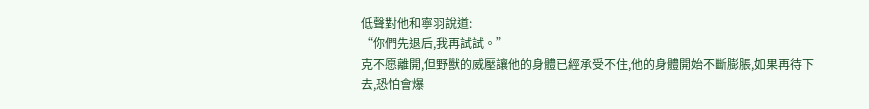低聲對他和寧羽說道:
“你們先退后,我再試試。”
克不愿離開,但野獸的威壓讓他的身體已經承受不住,他的身體開始不斷膨脹,如果再待下去,恐怕會爆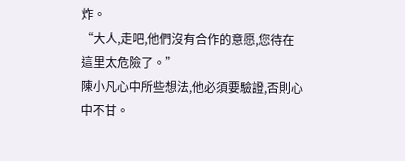炸。
“大人,走吧,他們沒有合作的意愿,您待在這里太危險了。”
陳小凡心中所些想法,他必須要驗證,否則心中不甘。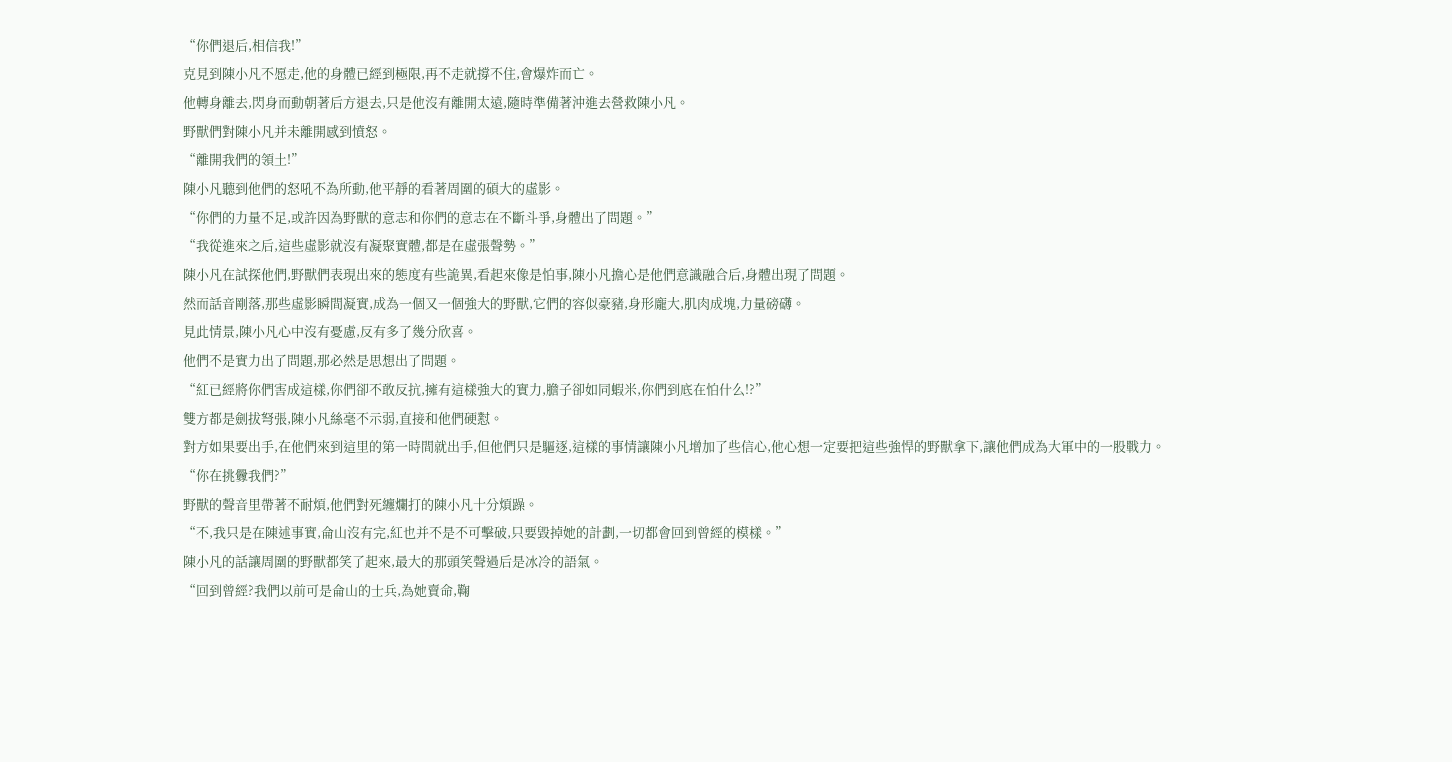“你們退后,相信我!”
克見到陳小凡不愿走,他的身體已經到極限,再不走就撐不住,會爆炸而亡。
他轉身離去,閃身而動朝著后方退去,只是他沒有離開太遠,隨時準備著沖進去營救陳小凡。
野獸們對陳小凡并未離開感到憤怒。
“離開我們的領土!”
陳小凡聽到他們的怒吼不為所動,他平靜的看著周圍的碩大的虛影。
“你們的力量不足,或許因為野獸的意志和你們的意志在不斷斗爭,身體出了問題。”
“我從進來之后,這些虛影就沒有凝聚實體,都是在虛張聲勢。”
陳小凡在試探他們,野獸們表現出來的態度有些詭異,看起來像是怕事,陳小凡擔心是他們意識融合后,身體出現了問題。
然而話音剛落,那些虛影瞬間凝實,成為一個又一個強大的野獸,它們的容似豪豬,身形龐大,肌肉成塊,力量磅礴。
見此情景,陳小凡心中沒有憂慮,反有多了幾分欣喜。
他們不是實力出了問題,那必然是思想出了問題。
“紅已經將你們害成這樣,你們卻不敢反抗,擁有這樣強大的實力,膽子卻如同蝦米,你們到底在怕什么!?”
雙方都是劍拔弩張,陳小凡絲毫不示弱,直接和他們硬懟。
對方如果要出手,在他們來到這里的第一時間就出手,但他們只是驅逐,這樣的事情讓陳小凡增加了些信心,他心想一定要把這些強悍的野獸拿下,讓他們成為大軍中的一股戰力。
“你在挑釁我們?”
野獸的聲音里帶著不耐煩,他們對死纏爛打的陳小凡十分煩躁。
“不,我只是在陳述事實,侖山沒有完,紅也并不是不可擊破,只要毀掉她的計劃,一切都會回到曾經的模樣。”
陳小凡的話讓周圍的野獸都笑了起來,最大的那頭笑聲過后是冰冷的語氣。
“回到曾經?我們以前可是侖山的士兵,為她賣命,鞠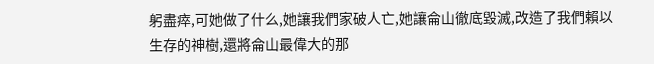躬盡瘁,可她做了什么,她讓我們家破人亡,她讓侖山徹底毀滅,改造了我們賴以生存的神樹,還將侖山最偉大的那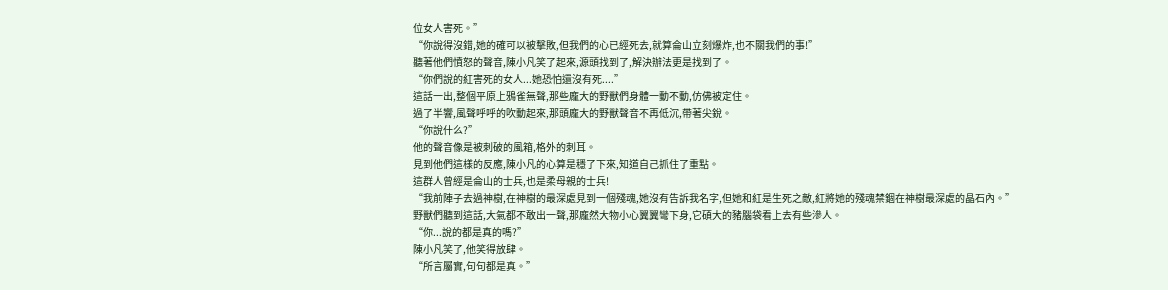位女人害死。”
“你說得沒錯,她的確可以被擊敗,但我們的心已經死去,就算侖山立刻爆炸,也不關我們的事!”
聽著他們憤怒的聲音,陳小凡笑了起來,源頭找到了,解決辦法更是找到了。
“你們說的紅害死的女人...她恐怕還沒有死....”
這話一出,整個平原上鴉雀無聲,那些龐大的野獸們身體一動不動,仿佛被定住。
過了半響,風聲呼呼的吹動起來,那頭龐大的野獸聲音不再低沉,帶著尖銳。
“你說什么?”
他的聲音像是被刺破的風箱,格外的刺耳。
見到他們這樣的反應,陳小凡的心算是穩了下來,知道自己抓住了重點。
這群人曾經是侖山的士兵,也是柔母親的士兵!
“我前陣子去過神樹,在神樹的最深處見到一個殘魂,她沒有告訴我名字,但她和紅是生死之敵,紅將她的殘魂禁錮在神樹最深處的晶石內。”
野獸們聽到這話,大氣都不敢出一聲,那龐然大物小心翼翼彎下身,它碩大的豬腦袋看上去有些滲人。
“你...說的都是真的嗎?”
陳小凡笑了,他笑得放肆。
“所言屬實,句句都是真。”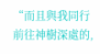“而且與我同行前往神樹深處的,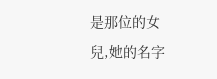是那位的女兒,她的名字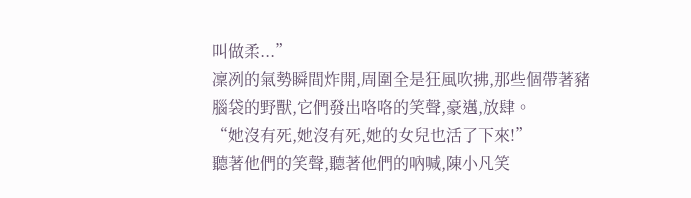叫做柔...”
凜冽的氣勢瞬間炸開,周圍全是狂風吹拂,那些個帶著豬腦袋的野獸,它們發出咯咯的笑聲,豪邁,放肆。
“她沒有死,她沒有死,她的女兒也活了下來!”
聽著他們的笑聲,聽著他們的吶喊,陳小凡笑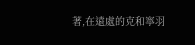著,在遠處的克和寧羽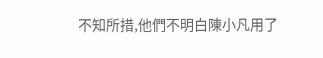不知所措,他們不明白陳小凡用了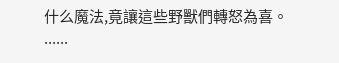什么魔法,竟讓這些野獸們轉怒為喜。
......